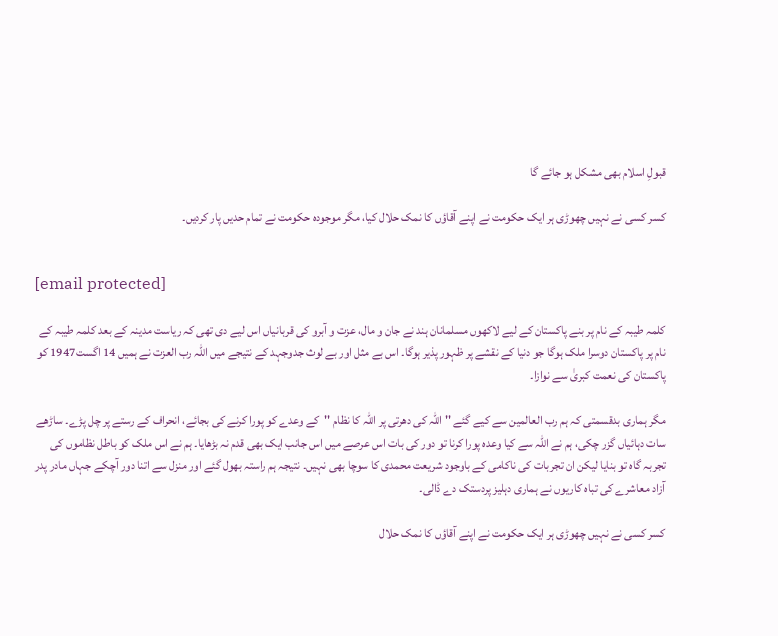قبولِ اسلام بھی مشکل ہو جائے گا

کسر کسی نے نہیں چھوڑی ہر ایک حکومت نے اپنے آقاؤں کا نمک حلال کیا، مگر موجودہ حکومت نے تمام حدیں پار کردیں۔


[email protected]

کلمہ طیبہ کے نام پر بنے پاکستان کے لیے لاکھوں مسلمانان ہند نے جان و مال، عزت و آبرو کی قربانیاں اس لیے دی تھی کہ ریاست مدینہ کے بعد کلمہ طیبہ کے نام پر پاکستان دوسرا ملک ہوگا جو دنیا کے نقشے پر ظہور پذیر ہوگا۔ اس بے مثل اور بے لوث جدوجہد کے نتیجے میں اللہ رب العزت نے ہمیں 14 اگست1947 کو پاکستان کی نعمت کبریٰ سے نوازا۔

مگر ہماری بدقسمتی کہ ہم رب العالمین سے کیے گئے '' اللہ کی دھرتی پر اللہ کا نظام ''کے وعدے کو پورا کرنے کی بجائے، انحراف کے رستے پر چل پڑے۔ ساڑھے سات دہائیاں گزر چکی، ہم نے اللہ سے کیا وعدہ پورا کرنا تو دور کی بات اس عرصے میں اس جانب ایک بھی قدم نہ بڑھایا۔ ہم نے اس ملک کو باطل نظاموں کی تجربہ گاہ تو بنایا لیکن ان تجربات کی ناکامی کے باوجود شریعت محمدی کا سوچا بھی نہیں۔ نتیجہ ہم راستہ بھول گئے اور منزل سے اتنا دور آچکے جہاں مادر پدر آزاد معاشرے کی تباہ کاریوں نے ہماری دہلیز پردستک دے ڈالی۔

کسر کسی نے نہیں چھوڑی ہر ایک حکومت نے اپنے آقاؤں کا نمک حلال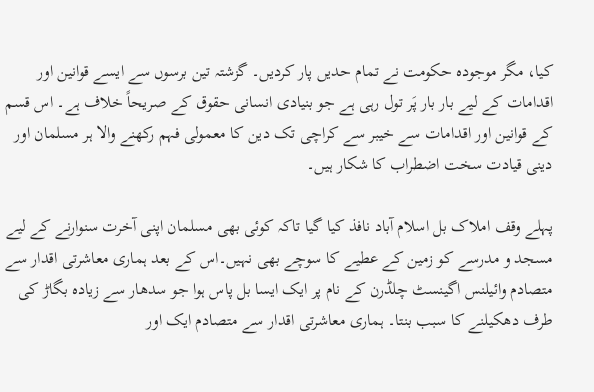کیا، مگر موجودہ حکومت نے تمام حدیں پار کردیں۔ گزشتہ تین برسوں سے ایسے قوانین اور اقدامات کے لیے بار بار پَر تول رہی ہے جو بنیادی انسانی حقوق کے صریحاً خلاف ہے۔ اس قسم کے قوانین اور اقدامات سے خیبر سے کراچی تک دین کا معمولی فہم رکھنے والا ہر مسلمان اور دینی قیادت سخت اضطراب کا شکار ہیں۔

پہلے وقف املاک بل اسلام آباد نافذ کیا گیا تاکہ کوئی بھی مسلمان اپنی آخرت سنوارنے کے لیے مسجد و مدرسے کو زمین کے عطیے کا سوچے بھی نہیں۔اس کے بعد ہماری معاشرتی اقدار سے متصادم وائیلنس اگینسٹ چلڈرن کے نام پر ایک ایسا بل پاس ہوا جو سدھار سے زیادہ بگاڑ کی طرف دھکیلنے کا سبب بنتا۔ ہماری معاشرتی اقدار سے متصادم ایک اور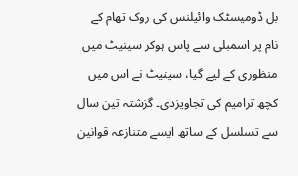بل ڈومیسٹک وائیلنس کی روک تھام کے نام پر اسمبلی سے پاس ہوکر سینیٹ میں منظوری کے لیے گیا، سینیٹ نے اس میں کچھ ترامیم کی تجاویزدی۔ گزشتہ تین سال سے تسلسل کے ساتھ ایسے متنازعہ قوانین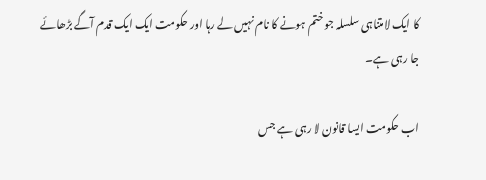کا ایک لامتناہی سلسلہ جو ختم ہونے کا نام نہیں لے رہا اور حکومت ایک ایک قدم آگے بڑھائے جا رہی ہے۔

اب حکومت ایسا قانون لا رہی ہے جس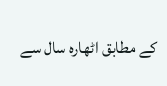کے مطابق اٹھارہ سال سے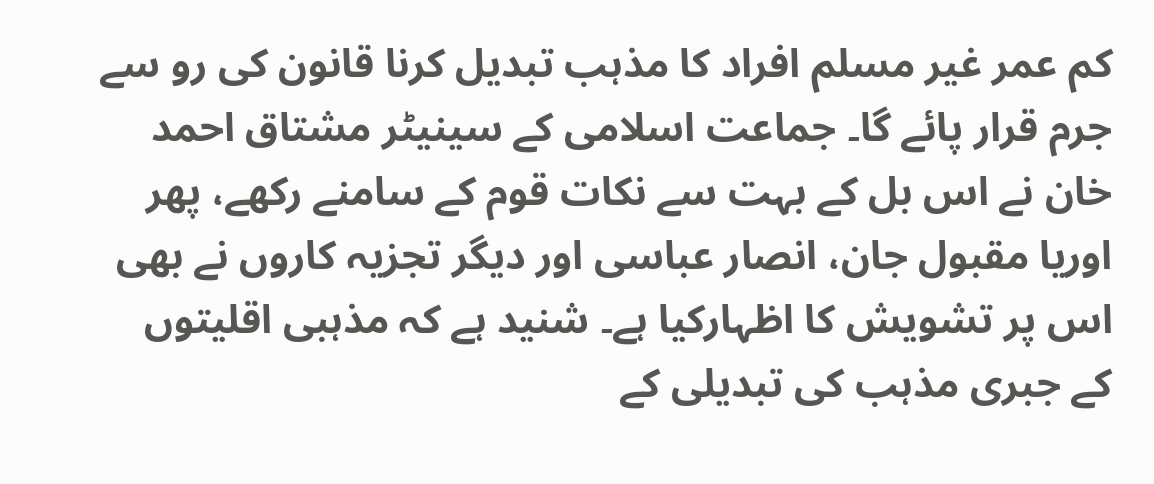کم عمر غیر مسلم افراد کا مذہب تبدیل کرنا قانون کی رو سے جرم قرار پائے گا۔ جماعت اسلامی کے سینیٹر مشتاق احمد خان نے اس بل کے بہت سے نکات قوم کے سامنے رکھے، پھر اوریا مقبول جان، انصار عباسی اور دیگر تجزیہ کاروں نے بھی اس پر تشویش کا اظہارکیا ہے۔ شنید ہے کہ مذہبی اقلیتوں کے جبری مذہب کی تبدیلی کے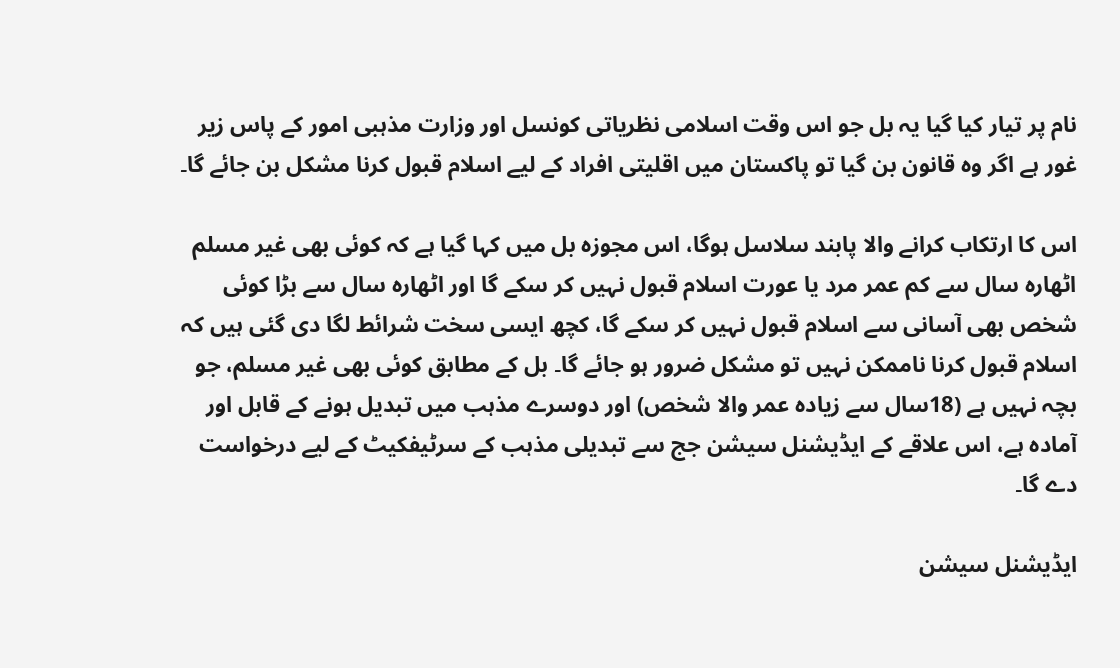نام پر تیار کیا گیا یہ بل جو اس وقت اسلامی نظریاتی کونسل اور وزارت مذہبی امور کے پاس زیر غور ہے اگر وہ قانون بن گیا تو پاکستان میں اقلیتی افراد کے لیے اسلام قبول کرنا مشکل بن جائے گا۔

اس کا ارتکاب کرانے والا پابند سلاسل ہوگا، اس مجوزہ بل میں کہا گیا ہے کہ کوئی بھی غیر مسلم اٹھارہ سال سے کم عمر مرد یا عورت اسلام قبول نہیں کر سکے گا اور اٹھارہ سال سے بڑا کوئی شخص بھی آسانی سے اسلام قبول نہیں کر سکے گا، کچھ ایسی سخت شرائط لگا دی گئی ہیں کہ اسلام قبول کرنا ناممکن نہیں تو مشکل ضرور ہو جائے گا۔ بل کے مطابق کوئی بھی غیر مسلم، جو بچہ نہیں ہے (18سال سے زیادہ عمر والا شخص) اور دوسرے مذہب میں تبدیل ہونے کے قابل اور آمادہ ہے، اس علاقے کے ایڈیشنل سیشن جج سے تبدیلی مذہب کے سرٹیفکیٹ کے لیے درخواست دے گا۔

ایڈیشنل سیشن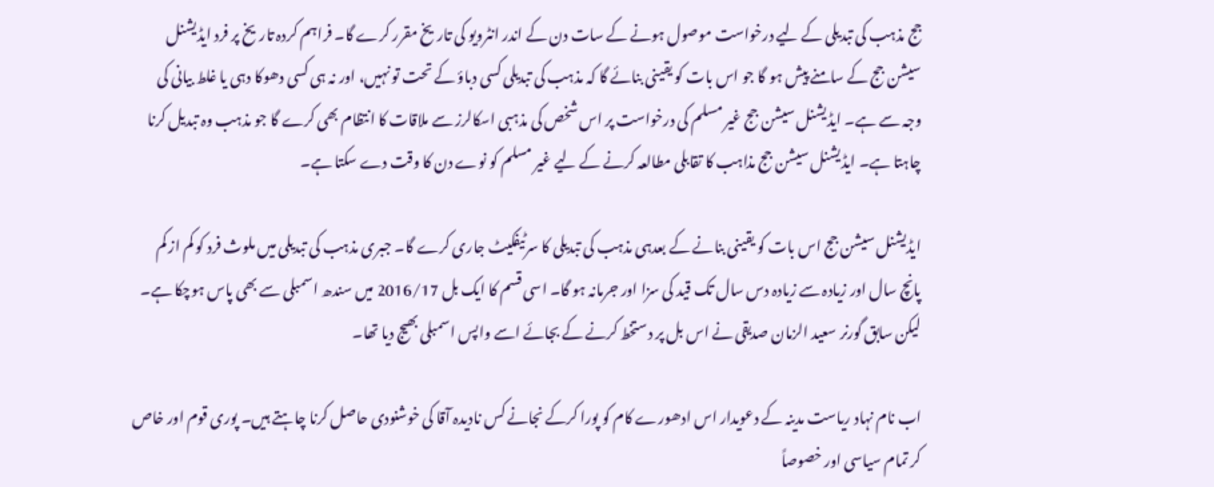جج مذہب کی تبدیلی کے لیے درخواست موصول ہونے کے سات دن کے اندر انٹرویو کی تاریخ مقرر کرے گا۔ فراہم کردہ تاریخ پر فرد ایڈیشنل سیشن جج کے سامنے پیش ہو گا جو اس بات کو یقینی بنائے گا کہ مذہب کی تبدیلی کسی دباؤ کے تحت تو نہیں، اور نہ ہی کسی دھوکا دہی یا غلط بیانی کی وجہ سے ہے۔ ایڈیشنل سیشن جج غیر مسلم کی درخواست پر اس شخص کی مذہبی اسکالرز سے ملاقات کا انتظام بھی کرے گا جو مذہب وہ تبدیل کرنا چاہتا ہے۔ ایڈیشنل سیشن جج مذاہب کا تقابلی مطالعہ کرنے کے لیے غیر مسلم کو نوے دن کا وقت دے سکتا ہے۔

ایڈیشنل سیشن جج اس بات کو یقینی بنانے کے بعدہی مذہب کی تبدیلی کا سرٹیفکیٹ جاری کرے گا۔ جبری مذہب کی تبدیلی میں ملوث فرد کو کم از کم پانچ سال اور زیادہ سے زیادہ دس سال تک قید کی سزا اور جرمانہ ہو گا۔ اسی قسم کا ایک بل 2016/17 میں سندھ اسمبلی سے بھی پاس ہوچکا ہے۔ لیکن سابق گورنر سعید الزمان صدیقی نے اس بل پر دستخط کرنے کے بجائے اسے واپس اسمبلی بھیج دیا تھا۔

اب نام نہاد ریاست مدینہ کے دعویدار اس ادھورے کام کو پورا کرکے نجانے کس نادیدہ آقا کی خوشنودی حاصل کرنا چاہتے ہیں۔ پوری قوم اور خاص کر تمام سیاسی اور خصوصاً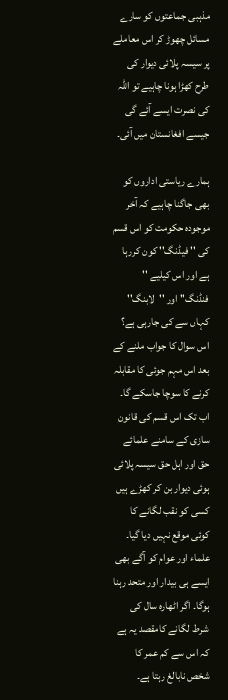مذہبی جماعتوں کو سارے مسائل چھوڑ کر اس معاملے پر سیسہ پلائی دیوار کی طرح کھڑا ہونا چاہیے تو اللہ کی نصرت ایسے آئے گی جیسے افغانستان میں آئی۔

ہمارے ریاستی اداروں کو بھی جاگنا چاہیے کہ آخر موجودہ حکومت کو اس قسم کی '' فیڈنگ'' کون کررہا ہے اور اس کیلیے '' فنڈنگ'' اور ''لابنگ'' کہاں سے کی جارہی ہے؟ اس سوال کا جواب ملنے کے بعد اس مہم جوئی کا مقابلہ کرنے کا سوچا جاسکے گا۔ اب تک اس قسم کی قانون سازی کے سامنے علمائے حق اور اہل حق سیسہ پلائی ہوئی دیوار بن کر کھڑے ہیں کسی کو نقب لگانے کا کوئی موقع نہیں دیا گیا۔ علماء اور عوام کو آگے بھی ایسے ہی بیدار اور متحد رہنا ہوگا۔ اگر اٹھارہ سال کی شرط لگانے کامقصد یہ ہے کہ اس سے کم عمر کا شخص نابالغ رہتا ہے۔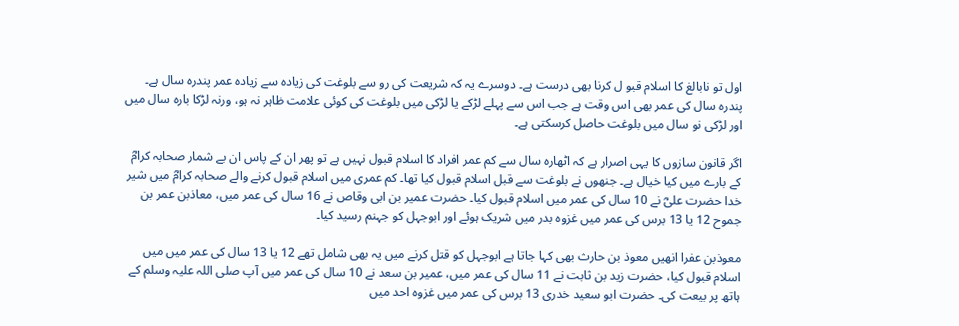اول تو نابالغ کا اسلام قبو ل کرنا بھی درست ہے۔ دوسرے یہ کہ شریعت کی رو سے بلوغت کی زیادہ سے زیادہ عمر پندرہ سال ہے۔ پندرہ سال کی عمر بھی اس وقت ہے جب اس سے پہلے لڑکے یا لڑکی میں بلوغت کی کوئی علامت ظاہر نہ ہو، ورنہ لڑکا بارہ سال میں اور لڑکی نو سال میں بلوغت حاصل کرسکتی ہے۔

اگر قانون سازوں کا یہی اصرار ہے کہ اٹھارہ سال سے کم عمر افراد کا اسلام قبول نہیں ہے تو پھر ان کے پاس ان بے شمار صحابہ کرامؓ کے بارے میں کیا خیال ہے۔ جنھوں نے بلوغت سے قبل اسلام قبول کیا تھا۔ کم عمری میں اسلام قبول کرنے والے صحابہ کرامؓ میں شیر خدا حضرت علیؓ نے 10 سال کی عمر میں اسلام قبول کیا۔ حضرت عمیر بن ابی وقاص نے 16 سال کی عمر میں، معاذبن عمر بن جموح 12 یا 13 برس کی عمر میں غزوہ بدر میں شریک ہوئے اور ابوجہل کو جہنم رسید کیا۔

معوذبن عفرا انھیں معوذ بن حارث بھی کہا جاتا ہے ابوجہل کو قتل کرنے میں یہ بھی شامل تھے 12 یا 13 سال کی عمر میں میں اسلام قبول کیا، حضرت زید بن ثابت نے 11 سال کی عمر میں، عمیر بن سعد نے 10 سال کی عمر میں آپ صلی اللہ علیہ وسلم کے ہاتھ پر بیعت کی۔ حضرت ابو سعید خدری 13 برس کی عمر میں غزوہ احد میں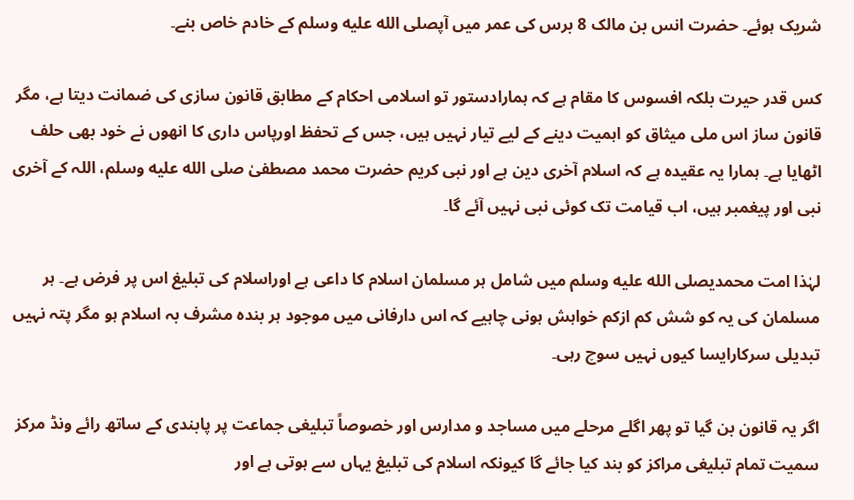شریک ہوئے۔ حضرت انس بن مالک 8 برس کی عمر میں آپصلى الله عليه وسلم کے خادم خاص بنے۔

کس قدر حیرت بلکہ افسوس کا مقام ہے کہ ہمارادستور تو اسلامی احکام کے مطابق قانون سازی کی ضمانت دیتا ہے، مگر قانون ساز اس ملی میثاق کو اہمیت دینے کے لیے تیار نہیں ہیں، جس کے تحفظ اورپاس داری کا انھوں نے خود بھی حلف اٹھایا ہے۔ ہمارا یہ عقیدہ ہے کہ اسلام آخری دین ہے اور نبی کریم حضرت محمد مصطفیٰ صلى الله عليه وسلم، اللہ کے آخری نبی اور پیغمبر ہیں، اب قیامت تک کوئی نبی نہیں آئے گا۔

لہٰذا امت محمدیصلى الله عليه وسلم میں شامل ہر مسلمان اسلام کا داعی ہے اوراسلام کی تبلیغ اس پر فرض ہے۔ ہر مسلمان کی یہ کو شش کم ازکم خواہش ہونی چاہیے کہ اس دارفانی میں موجود ہر بندہ مشرف بہ اسلام ہو مگر پتہ نہیں تبدیلی سرکارایسا کیوں نہیں سوچ رہی۔

اگر یہ قانون بن گیا تو پھر اگلے مرحلے میں مساجد و مدارس اور خصوصاً تبلیغی جماعت پر پابندی کے ساتھ رائے ونڈ مرکز سمیت تمام تبلیغی مراکز کو بند کیا جائے گا کیونکہ اسلام کی تبلیغ یہاں سے ہوتی ہے اور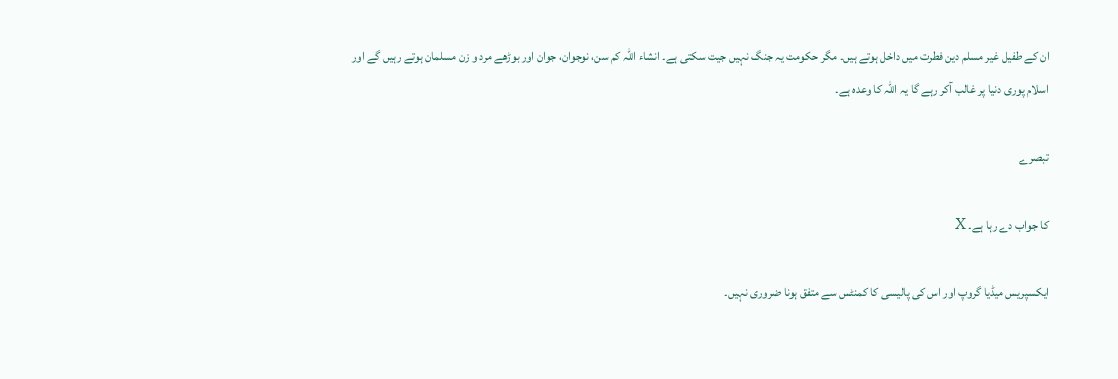ان کے طفیل غیر مسلم دین فطرت میں داخل ہوتے ہیں۔ مگر حکومت یہ جنگ نہیں جیت سکتی ہے۔ انشاء اللہ کم سن، نوجوان، جوان اور بوڑھے مرد و زن مسلمان ہوتے رہیں گے اور اسلام پوری دنیا پر غالب آکر رہے گا یہ اللہ کا وعدہ ہے۔

تبصرے

کا جواب دے رہا ہے۔ X

ایکسپریس میڈیا گروپ اور اس کی پالیسی کا کمنٹس سے متفق ہونا ضروری نہیں۔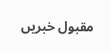مقبول خبریں